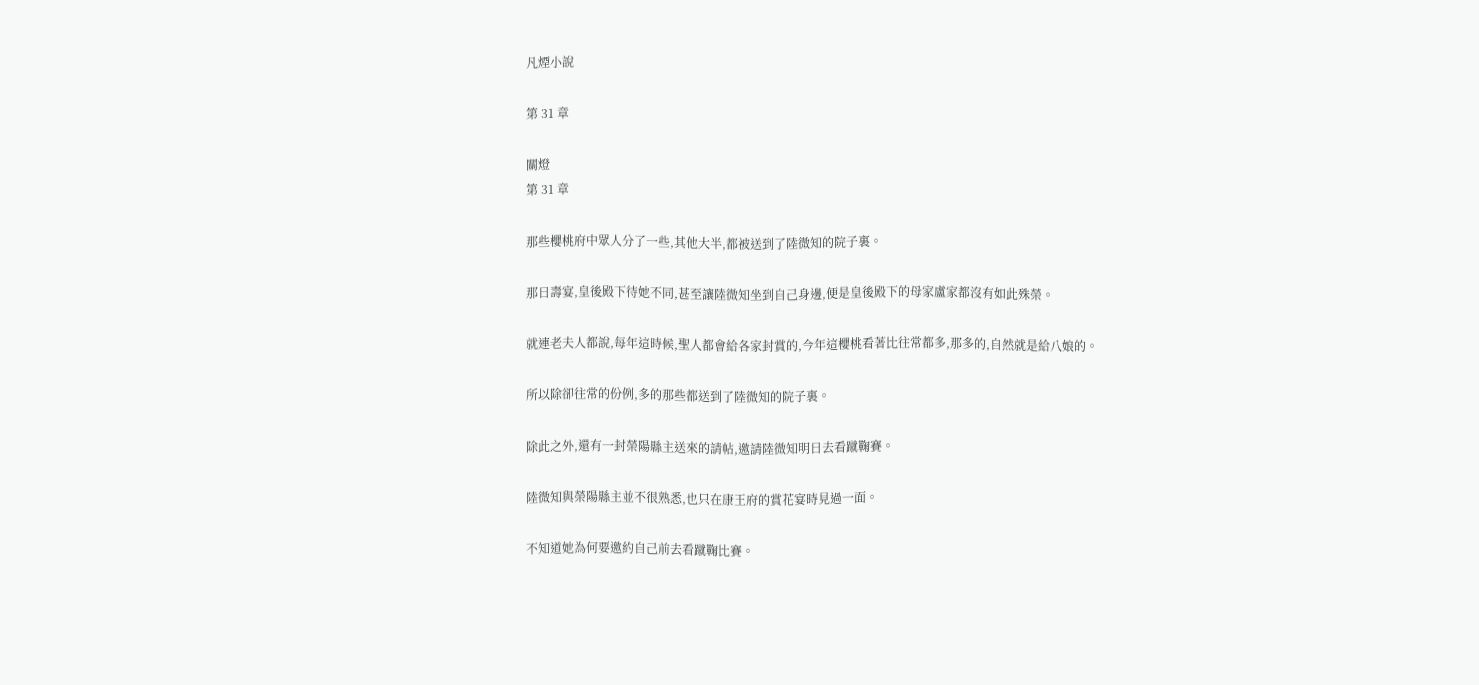凡煙小說

第 31 章

關燈
第 31 章

那些櫻桃府中眾人分了一些,其他大半,都被送到了陸微知的院子裏。

那日壽宴,皇後殿下待她不同,甚至讓陸微知坐到自己身邊,便是皇後殿下的母家盧家都沒有如此殊榮。

就連老夫人都說,每年這時候,聖人都會給各家封賞的,今年這櫻桃看著比往常都多,那多的,自然就是給八娘的。

所以除卻往常的份例,多的那些都送到了陸微知的院子裏。

除此之外,還有一封榮陽縣主送來的請帖,邀請陸微知明日去看蹴鞠賽。

陸微知與榮陽縣主並不很熟悉,也只在康王府的賞花宴時見過一面。

不知道她為何要邀約自己前去看蹴鞠比賽。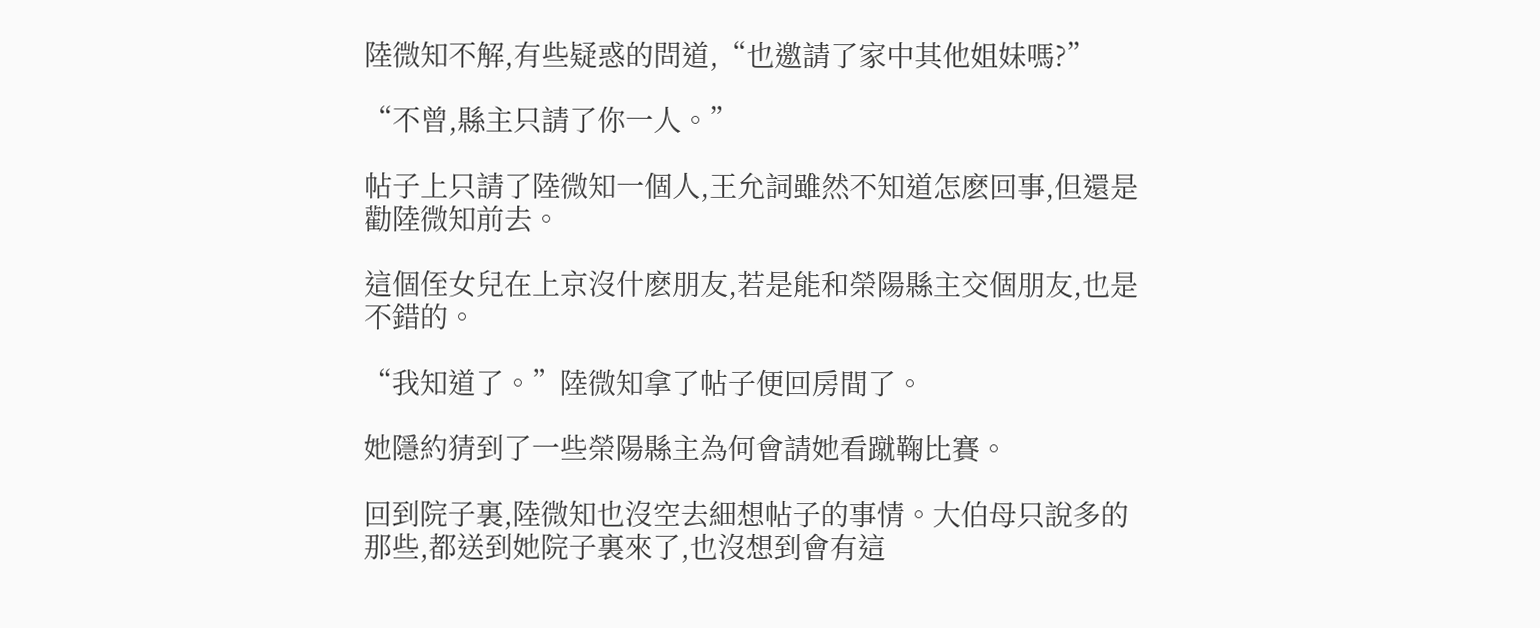陸微知不解,有些疑惑的問道,“也邀請了家中其他姐妹嗎?”

“不曾,縣主只請了你一人。”

帖子上只請了陸微知一個人,王允詞雖然不知道怎麽回事,但還是勸陸微知前去。

這個侄女兒在上京沒什麽朋友,若是能和榮陽縣主交個朋友,也是不錯的。

“我知道了。”陸微知拿了帖子便回房間了。

她隱約猜到了一些榮陽縣主為何會請她看蹴鞠比賽。

回到院子裏,陸微知也沒空去細想帖子的事情。大伯母只說多的那些,都送到她院子裏來了,也沒想到會有這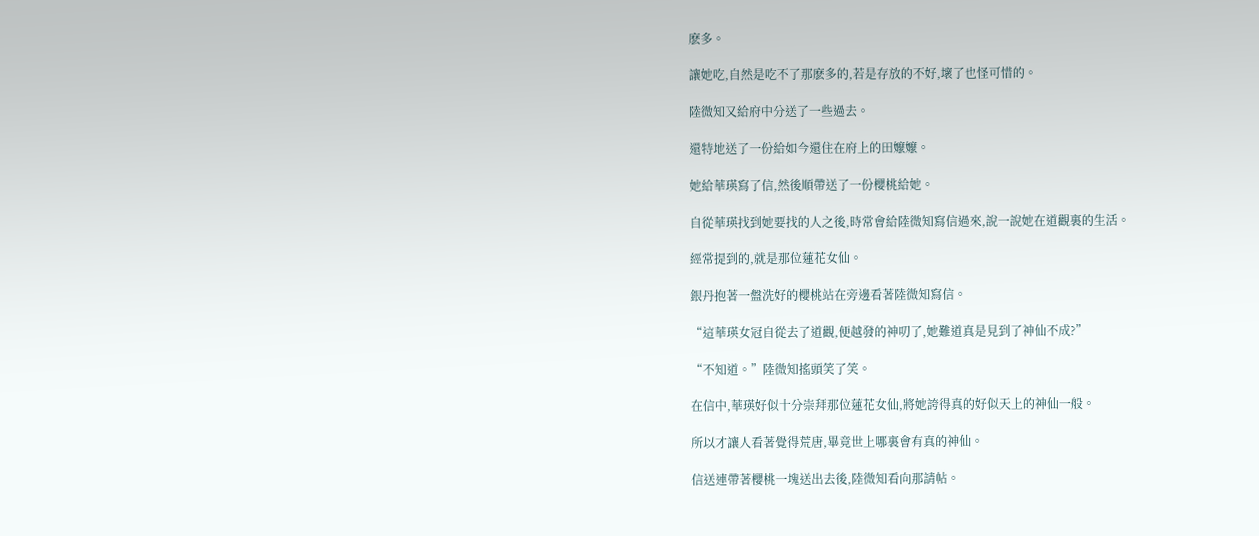麽多。

讓她吃,自然是吃不了那麽多的,若是存放的不好,壞了也怪可惜的。

陸微知又給府中分送了一些過去。

還特地送了一份給如今還住在府上的田嬤嬤。

她給華瑛寫了信,然後順帶送了一份櫻桃給她。

自從華瑛找到她要找的人之後,時常會給陸微知寫信過來,說一說她在道觀裏的生活。

經常提到的,就是那位蓮花女仙。

銀丹抱著一盤洗好的櫻桃站在旁邊看著陸微知寫信。

“這華瑛女冠自從去了道觀,便越發的神叨了,她難道真是見到了神仙不成?”

“不知道。”陸微知搖頭笑了笑。

在信中,華瑛好似十分崇拜那位蓮花女仙,將她誇得真的好似天上的神仙一般。

所以才讓人看著覺得荒唐,畢竟世上哪裏會有真的神仙。

信送連帶著櫻桃一塊送出去後,陸微知看向那請帖。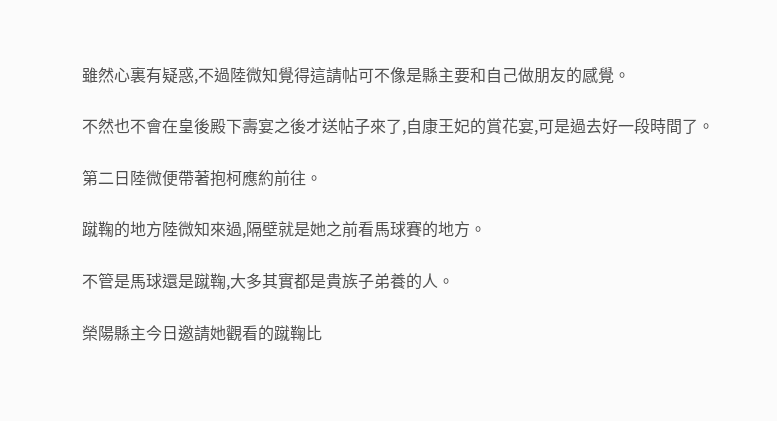雖然心裏有疑惑,不過陸微知覺得這請帖可不像是縣主要和自己做朋友的感覺。

不然也不會在皇後殿下壽宴之後才送帖子來了,自康王妃的賞花宴,可是過去好一段時間了。

第二日陸微便帶著抱柯應約前往。

蹴鞠的地方陸微知來過,隔壁就是她之前看馬球賽的地方。

不管是馬球還是蹴鞠,大多其實都是貴族子弟養的人。

榮陽縣主今日邀請她觀看的蹴鞠比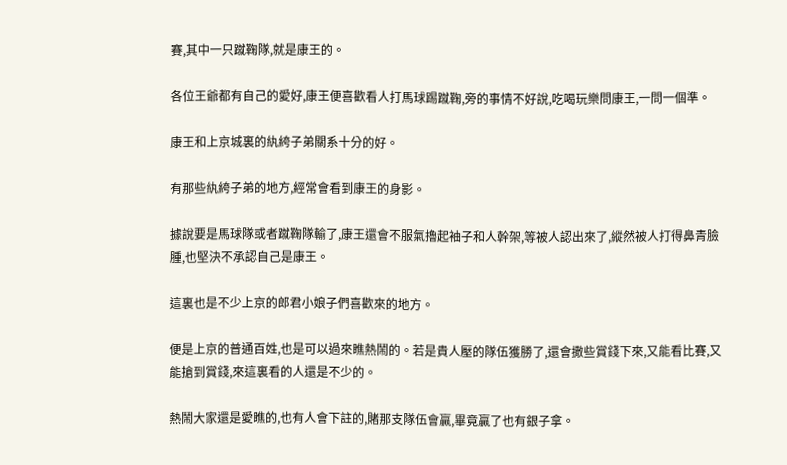賽,其中一只蹴鞠隊,就是康王的。

各位王爺都有自己的愛好,康王便喜歡看人打馬球踢蹴鞠,旁的事情不好說,吃喝玩樂問康王,一問一個準。

康王和上京城裏的紈絝子弟關系十分的好。

有那些紈絝子弟的地方,經常會看到康王的身影。

據說要是馬球隊或者蹴鞠隊輸了,康王還會不服氣擼起袖子和人幹架,等被人認出來了,縱然被人打得鼻青臉腫,也堅決不承認自己是康王。

這裏也是不少上京的郎君小娘子們喜歡來的地方。

便是上京的普通百姓,也是可以過來瞧熱鬧的。若是貴人壓的隊伍獲勝了,還會撒些賞錢下來,又能看比賽,又能搶到賞錢,來這裏看的人還是不少的。

熱鬧大家還是愛瞧的,也有人會下註的,賭那支隊伍會贏,畢竟贏了也有銀子拿。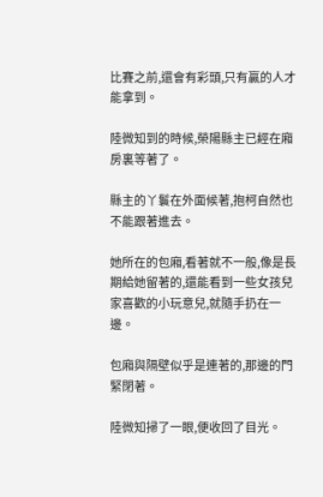比賽之前,還會有彩頭,只有贏的人才能拿到。

陸微知到的時候,榮陽縣主已經在廂房裏等著了。

縣主的丫鬟在外面候著,抱柯自然也不能跟著進去。

她所在的包廂,看著就不一般,像是長期給她留著的,還能看到一些女孩兒家喜歡的小玩意兒,就隨手扔在一邊。

包廂與隔壁似乎是連著的,那邊的門緊閉著。

陸微知掃了一眼,便收回了目光。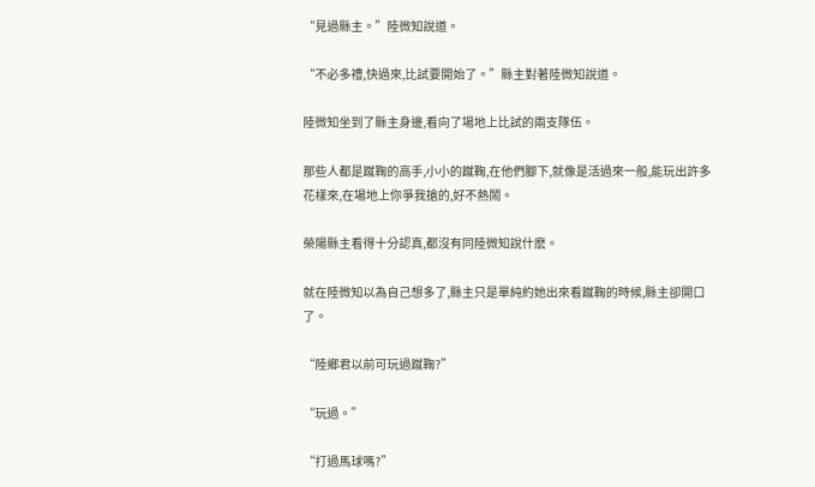“見過縣主。”陸微知說道。

“不必多禮,快過來,比試要開始了。”縣主對著陸微知說道。

陸微知坐到了縣主身邊,看向了場地上比試的兩支隊伍。

那些人都是蹴鞠的高手,小小的蹴鞠,在他們腳下,就像是活過來一般,能玩出許多花樣來,在場地上你爭我搶的,好不熱鬧。

榮陽縣主看得十分認真,都沒有同陸微知說什麽。

就在陸微知以為自己想多了,縣主只是單純約她出來看蹴鞠的時候,縣主卻開口了。

“陸鄉君以前可玩過蹴鞠?”

“玩過。”

“打過馬球嗎?”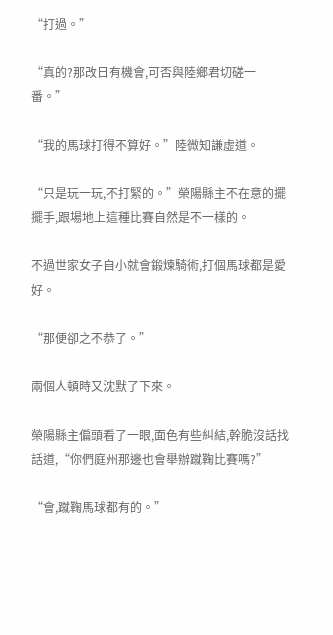“打過。”

“真的?那改日有機會,可否與陸鄉君切磋一番。”

“我的馬球打得不算好。”陸微知謙虛道。

“只是玩一玩,不打緊的。”榮陽縣主不在意的擺擺手,跟場地上這種比賽自然是不一樣的。

不過世家女子自小就會鍛煉騎術,打個馬球都是愛好。

“那便卻之不恭了。”

兩個人頓時又沈默了下來。

榮陽縣主偏頭看了一眼,面色有些糾結,幹脆沒話找話道,“你們庭州那邊也會舉辦蹴鞠比賽嗎?”

“會,蹴鞠馬球都有的。”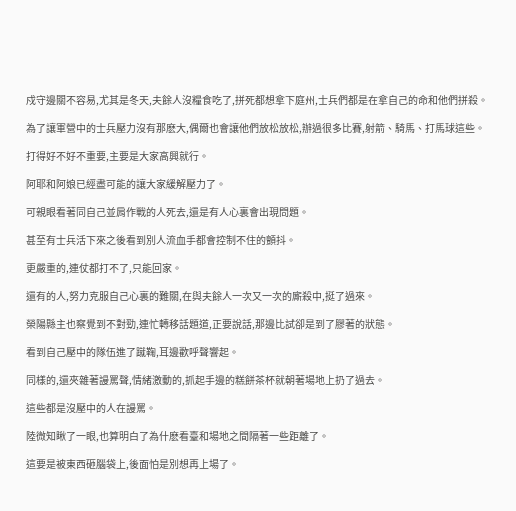戍守邊關不容易,尤其是冬天,夫餘人沒糧食吃了,拼死都想拿下庭州,士兵們都是在拿自己的命和他們拼殺。

為了讓軍營中的士兵壓力沒有那麽大,偶爾也會讓他們放松放松,辦過很多比賽,射箭、騎馬、打馬球這些。

打得好不好不重要,主要是大家高興就行。

阿耶和阿娘已經盡可能的讓大家緩解壓力了。

可親眼看著同自己並肩作戰的人死去,還是有人心裏會出現問題。

甚至有士兵活下來之後看到別人流血手都會控制不住的顫抖。

更嚴重的,連仗都打不了,只能回家。

還有的人,努力克服自己心裏的難關,在與夫餘人一次又一次的廝殺中,挺了過來。

榮陽縣主也察覺到不對勁,連忙轉移話題道,正要說話,那邊比試卻是到了膠著的狀態。

看到自己壓中的隊伍進了蹴鞠,耳邊歡呼聲響起。

同樣的,還夾雜著謾罵聲,情緒激動的,抓起手邊的糕餅茶杯就朝著場地上扔了過去。

這些都是沒壓中的人在謾罵。

陸微知瞅了一眼,也算明白了為什麽看臺和場地之間隔著一些距離了。

這要是被東西砸腦袋上,後面怕是別想再上場了。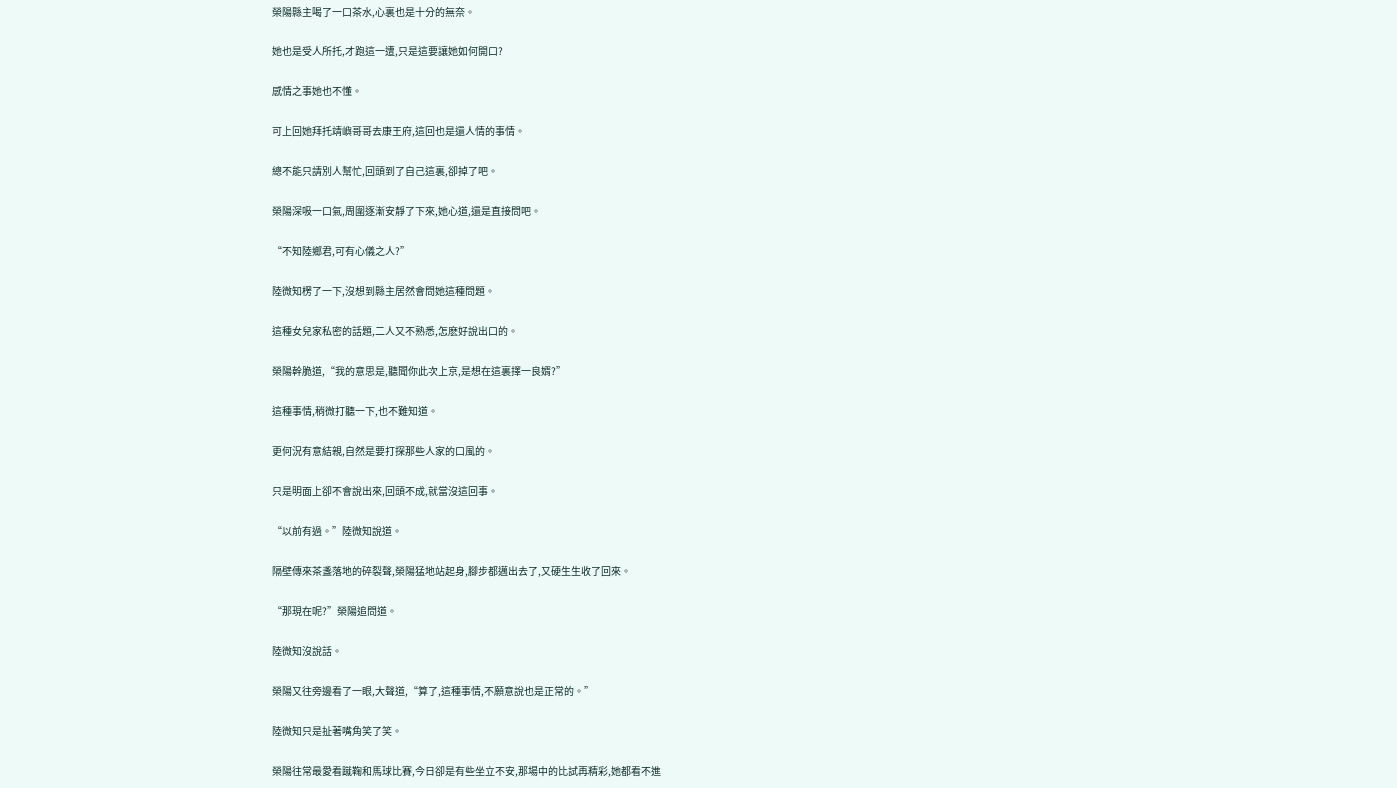榮陽縣主喝了一口茶水,心裏也是十分的無奈。

她也是受人所托,才跑這一遭,只是這要讓她如何開口?

感情之事她也不懂。

可上回她拜托靖嶼哥哥去康王府,這回也是還人情的事情。

總不能只請別人幫忙,回頭到了自己這裏,卻掉了吧。

榮陽深吸一口氣,周圍逐漸安靜了下來,她心道,還是直接問吧。

“不知陸鄉君,可有心儀之人?”

陸微知楞了一下,沒想到縣主居然會問她這種問題。

這種女兒家私密的話題,二人又不熟悉,怎麽好說出口的。

榮陽幹脆道,“我的意思是,聽聞你此次上京,是想在這裏擇一良婿?”

這種事情,稍微打聽一下,也不難知道。

更何況有意結親,自然是要打探那些人家的口風的。

只是明面上卻不會說出來,回頭不成,就當沒這回事。

“以前有過。”陸微知說道。

隔壁傳來茶盞落地的碎裂聲,榮陽猛地站起身,腳步都邁出去了,又硬生生收了回來。

“那現在呢?”榮陽追問道。

陸微知沒說話。

榮陽又往旁邊看了一眼,大聲道,“算了,這種事情,不願意說也是正常的。”

陸微知只是扯著嘴角笑了笑。

榮陽往常最愛看蹴鞠和馬球比賽,今日卻是有些坐立不安,那場中的比試再精彩,她都看不進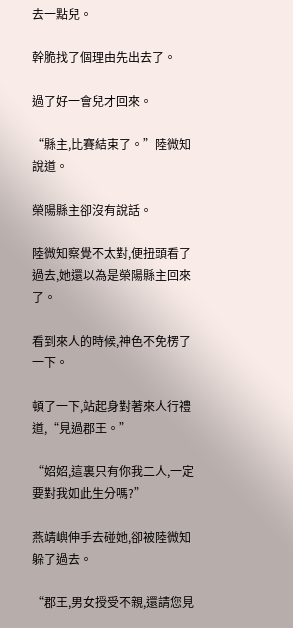去一點兒。

幹脆找了個理由先出去了。

過了好一會兒才回來。

“縣主,比賽結束了。”陸微知說道。

榮陽縣主卻沒有說話。

陸微知察覺不太對,便扭頭看了過去,她還以為是榮陽縣主回來了。

看到來人的時候,神色不免楞了一下。

頓了一下,站起身對著來人行禮道,“見過郡王。”

“妱妱,這裏只有你我二人,一定要對我如此生分嗎?”

燕靖嶼伸手去碰她,卻被陸微知躲了過去。

“郡王,男女授受不親,還請您見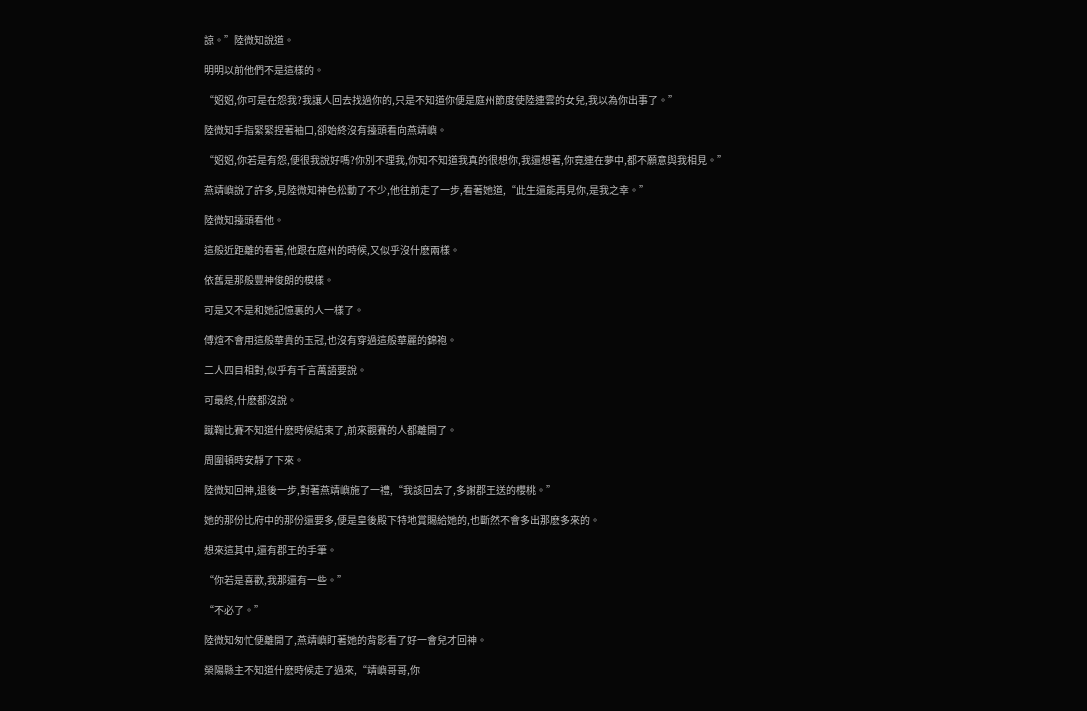諒。”陸微知說道。

明明以前他們不是這樣的。

“妱妱,你可是在怨我?我讓人回去找過你的,只是不知道你便是庭州節度使陸連雲的女兒,我以為你出事了。”

陸微知手指緊緊捏著袖口,卻始終沒有擡頭看向燕靖嶼。

“妱妱,你若是有怨,便很我說好嗎?你別不理我,你知不知道我真的很想你,我還想著,你竟連在夢中,都不願意與我相見。”

燕靖嶼說了許多,見陸微知神色松動了不少,他往前走了一步,看著她道,“此生還能再見你,是我之幸。”

陸微知擡頭看他。

這般近距離的看著,他跟在庭州的時候,又似乎沒什麽兩樣。

依舊是那般豐神俊朗的模樣。

可是又不是和她記憶裏的人一樣了。

傅煊不會用這般華貴的玉冠,也沒有穿過這般華麗的錦袍。

二人四目相對,似乎有千言萬語要說。

可最終,什麽都沒說。

蹴鞠比賽不知道什麽時候結束了,前來觀賽的人都離開了。

周圍頓時安靜了下來。

陸微知回神,退後一步,對著燕靖嶼施了一禮,“我該回去了,多謝郡王送的櫻桃。”

她的那份比府中的那份還要多,便是皇後殿下特地賞賜給她的,也斷然不會多出那麽多來的。

想來這其中,還有郡王的手筆。

“你若是喜歡,我那還有一些。”

“不必了。”

陸微知匆忙便離開了,燕靖嶼盯著她的背影看了好一會兒才回神。

榮陽縣主不知道什麽時候走了過來,“靖嶼哥哥,你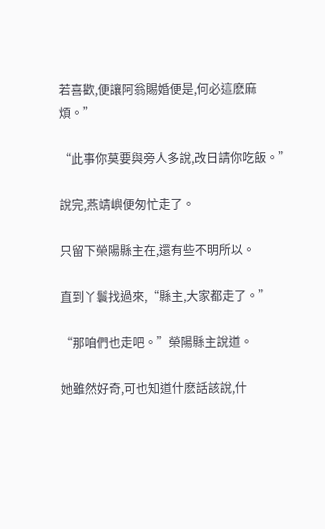若喜歡,便讓阿翁賜婚便是,何必這麽麻煩。”

“此事你莫要與旁人多說,改日請你吃飯。”

說完,燕靖嶼便匆忙走了。

只留下榮陽縣主在,還有些不明所以。

直到丫鬟找過來,“縣主,大家都走了。”

“那咱們也走吧。”榮陽縣主說道。

她雖然好奇,可也知道什麽話該說,什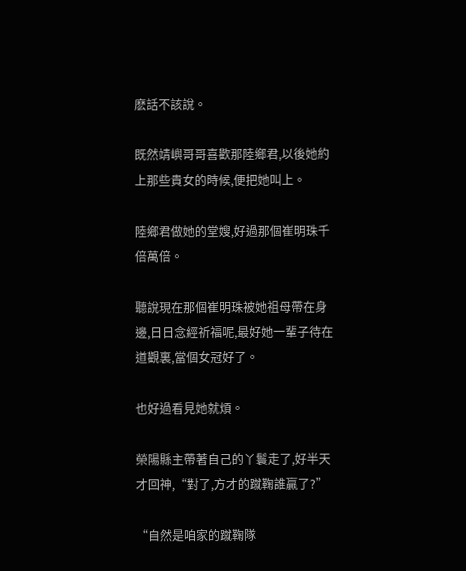麽話不該說。

既然靖嶼哥哥喜歡那陸鄉君,以後她約上那些貴女的時候,便把她叫上。

陸鄉君做她的堂嫂,好過那個崔明珠千倍萬倍。

聽說現在那個崔明珠被她祖母帶在身邊,日日念經祈福呢,最好她一輩子待在道觀裏,當個女冠好了。

也好過看見她就煩。

榮陽縣主帶著自己的丫鬟走了,好半天才回神,“對了,方才的蹴鞠誰贏了?”

“自然是咱家的蹴鞠隊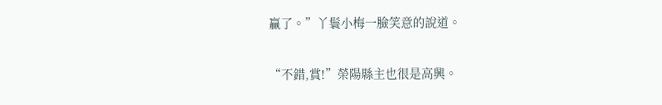贏了。”丫鬟小梅一臉笑意的說道。

“不錯,賞!”榮陽縣主也很是高興。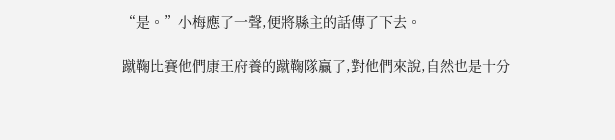“是。”小梅應了一聲,便將縣主的話傳了下去。

蹴鞠比賽他們康王府養的蹴鞠隊贏了,對他們來說,自然也是十分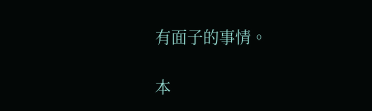有面子的事情。

本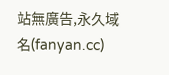站無廣告,永久域名(fanyan.cc)